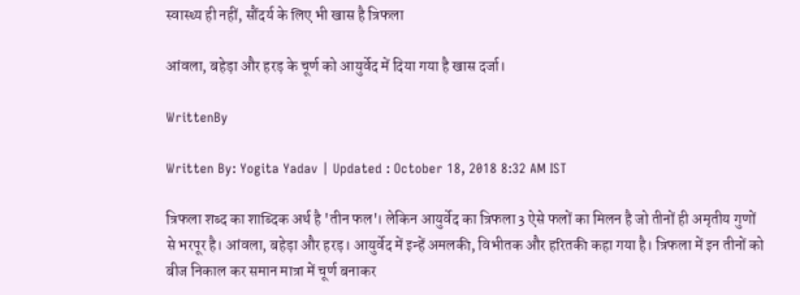स्‍वास्‍थ्‍य ही नहीं, सौंदर्य के लिए भी खास है त्रिफला

आंवला, बहेड़ा और हरड़ के चूर्ण को आयुर्वेद में दिया गया है खास दर्जा।

WrittenBy

Written By: Yogita Yadav | Updated : October 18, 2018 8:32 AM IST

त्रिफला शब्द का शाब्दिक अर्थ है 'तीन फल'। ले‍किन आयुर्वेद का त्रिफला 3 ऐसे फलों का मिलन है जो तीनों ही अमृतीय गुणों से भरपूर है। आंवला, बहेड़ा और हरड़। आयुर्वेद में इन्हें अमलकी, विभीतक और हरितकी कहा गया है। त्रिफला में इन तीनों को बीज निकाल कर समान मात्रा में चूर्ण बनाकर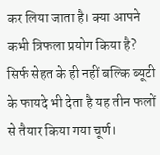कर लिया जाता है। क्या आपने कभी त्रिफला प्रयोग किया है? सिर्फ सेहत के ही नहीं बल्कि ब्यूटी के फायदे भी देता है यह तीन फलों से तैयार किया गया चूर्ण।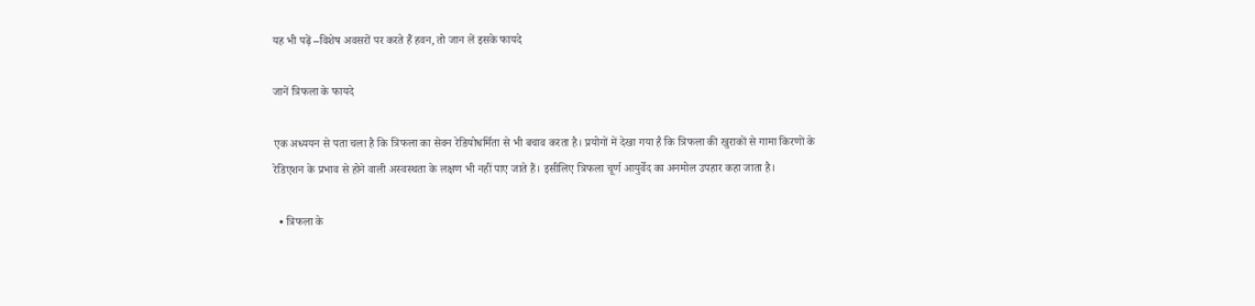यह भी पढ़ें –विशेष अवसरों पर करते हैं हवन, तो जान लें इसके फायदे

जानें त्रिफला के फायदे

एक अध्ययन से पता चला है कि त्रिफला का सेवन रेडियोधर्मिता से भी बचाव करता है। प्रयोगों में देखा गया है कि त्रिफला की खुराकों से गामा किरणों के रेडिएशन के प्रभाव से होने वाली अस्वस्थता के लक्षण भी नहीं पाए जाते हैं। इसीलिए त्रिफला चूर्ण आयुर्वेद का अनमोल उपहार कहा जाता है।

  • त्रिफला के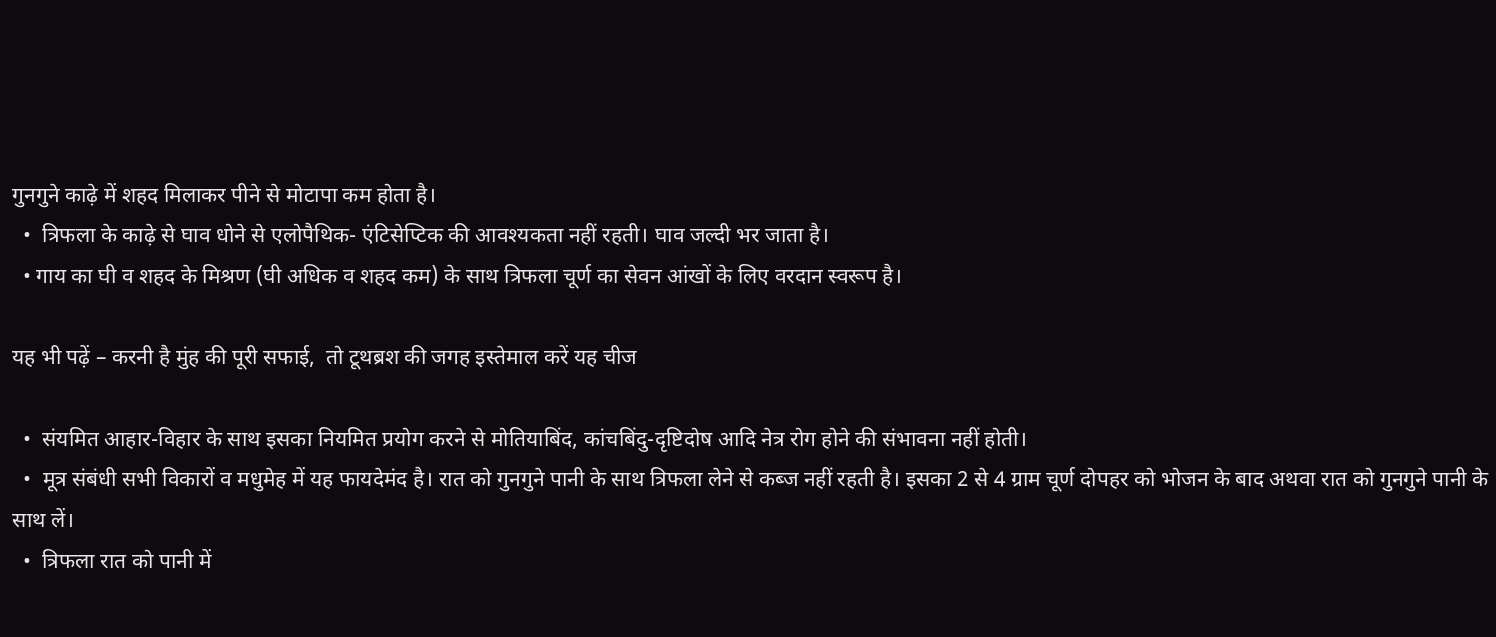गुनगुने काढ़े में शहद मिलाकर पीने से मोटापा कम होता है।
  •  त्रिफला के काढ़े से घाव धोने से एलोपैथिक- एंटिसेप्टिक की आवश्यकता नहीं रहती। घाव जल्दी भर जाता है।
  • गाय का घी व शहद के मिश्रण (घी अधिक व शहद कम) के साथ त्रिफला चूर्ण का सेवन आंखों के लिए वरदान स्वरूप है।

यह भी पढ़ें – करनी है मुंह की पूरी सफाई,  तो टूथब्रश की जगह इस्‍तेमाल करें यह चीज

  •  संयमित आहार-विहार के साथ इसका नियमित प्रयोग करने से मोतियाबिंद, कांचबिंदु-दृष्टिदोष आदि नेत्र रोग होने की संभावना नहीं होती।
  •  मूत्र संबंधी सभी विकारों व मधुमेह में यह फायदेमंद है। रात को गुनगुने पानी के साथ त्रिफला लेने से कब्ज नहीं रहती है। इसका 2 से 4 ग्राम चूर्ण दोपहर को भोजन के बाद अथवा रात को गुनगुने पानी के साथ लें।
  •  त्रिफला रात को पानी में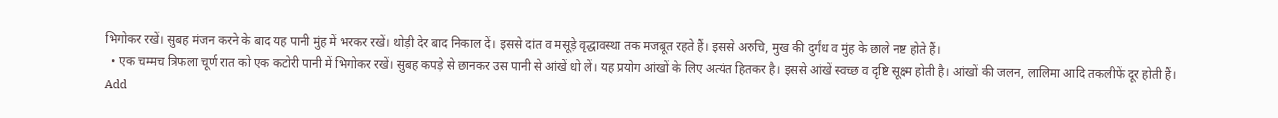भिगोकर रखें। सुबह मंजन करने के बाद यह पानी मुंह में भरकर रखें। थोड़ी देर बाद निकाल दें। इससे दांत व मसूड़े वृद्धावस्था तक मजबूत रहते हैं। इससे अरुचि, मुख की दुर्गंध व मुंह के छाले नष्ट होते हैं।
  • एक चम्मच त्रिफला चूर्ण रात को एक कटोरी पानी में भिगोकर रखें। सुबह कपड़े से छानकर उस पानी से आंखें धो लें। यह प्रयोग आंखों के लिए अत्यंत हितकर है। इससे आंखें स्वच्छ व दृष्टि सूक्ष्म होती है। आंखों की जलन, लालिमा आदि तकलीफें दूर होती हैं।
Add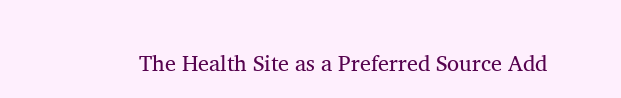The Health Site as a Preferred Source Add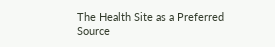The Health Site as a Preferred Source